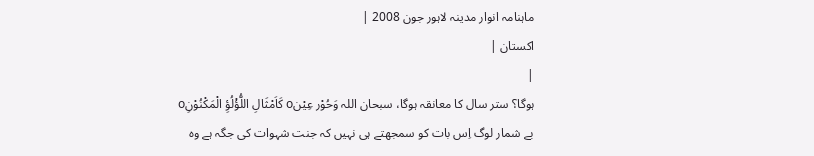ماہنامہ انوار مدینہ لاہور جون 2008 |
اكستان |
|
ہوگا؟ ستر سال کا معانقہ ہوگا، سبحان اللہ وَحُوْر عِیْنo کَاَمْثَالِ اللُّؤْلُؤِ الْمَکْنُوْنِo بے شمار لوگ اِس بات کو سمجھتے ہی نہیں کہ جنت شہوات کی جگہ ہے وہ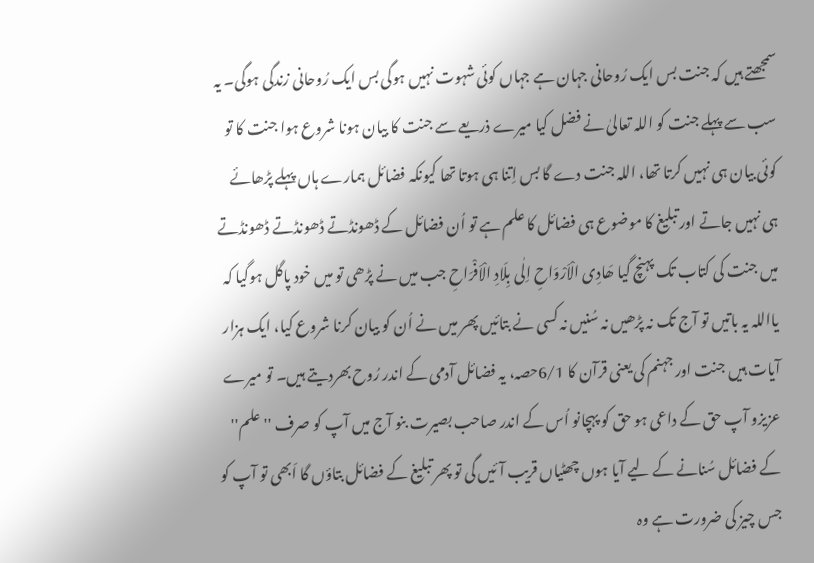سمجھتے ہیں کہ جنت بس ایک رُوحانی جہان ہے جہاں کوئی شہوت نہیں ہوگی بس ایک رُوحانی زندگی ہوگی۔ یہ سب سے پہلے جنت کو اللہ تعالیٰ نے فضل کیا میرے ذریعے سے جنت کا بیان ہونا شروع ہوا جنت کا تو کوئی بیان ہی نہیں کرتا تھا، اللہ جنت دے گا بس اِتنا ہی ہوتا تھا کیونکہ فضائل ہمارے ہاں پہلے پڑھائے ہی نہیں جاتے اور تبلیغ کا موضوع ہی فضائل کا علم ہے تو اُن فضائل کے ڈھونڈتے ڈھونڈتے ڈھونڈتے میں جنت کی کتاب تک پہنچ گیا ھَادِی الْاَرْوَاحِ اِلٰی بِلَادِ الْاَفْرَاحِ جب میں نے پڑھی تو میں خود پاگل ہوگیا کہ یااللہ یہ باتیں تو آج تک نہ پڑھیں نہ سُنیں نہ کسی نے بتائیں پھر میں نے اُن کو بیان کرنا شروع کیا، ایک ہزار آیات ہیں جنت اور جہنم کی یعنی قرآن کا 6/1حصہ، یہ فضائل آدمی کے اندر رُوح بھردیتے ہیں۔ تو میرے عزیزو آپ حق کے داعی ہو حق کو پہچانو اُس کے اندر صاحب بصیرت بنو آج میں آپ کو صرف ''علم'' کے فضائل سُنانے کے لیے آیا ہوں چھٹیاں قریب آئیں گی تو پھر تبلیغ کے فضائل بتاؤں گا اَبھی تو آپ کو جس چیز کی ضرورت ہے وہ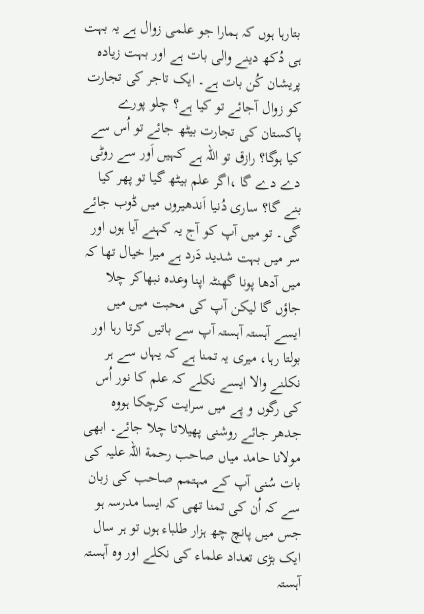بتارہا ہوں کہ ہمارا جو علمی زوال ہے یہ بہت ہی دُکھ دینے والی بات ہے اور بہت زیادہ پریشان کُن بات ہے۔ ایک تاجر کی تجارت کو زوال آجائے تو کیا ہے؟ چلو پورے پاکستان کی تجارت بیٹھ جائے تو اُس سے کیا ہوگا؟ رازق تو اللہ ہے کہیں اَور سے روٹی دے دے گا ،اگر علم بیٹھ گیا تو پھر کیا بنے گا؟ ساری دُنیا اَندھیروں میں ڈوب جائے گی۔ تو میں آپ کو آج یہ کہنے آیا ہوں اور سر میں بہت شدید دَرد ہے میرا خیال تھا کہ میں آدھا پونا گھنٹہ اپنا وعدہ نبھاکر چلا جاؤں گا لیکن آپ کی محبت میں میں ایسے آہستہ آہستہ آپ سے باتیں کرتا رہا اور بولتا رہا، میری یہ تمنا ہے کہ یہاں سے ہر نکلنے والا ایسے نکلے کہ علم کا نور اُس کی رگوں و پے میں سرایت کرچکا ہووہ جدھر جائے روشنی پھیلاتا چلا جائے۔ ابھی مولانا حامد میاں صاحب رحمة اللہ علیہ کی بات سُنی آپ کے مہتمم صاحب کی زبان سے کہ اُن کی تمنا تھی کہ ایسا مدرسہ ہو جس میں پانچ چھ ہزار طلباء ہوں تو ہر سال ایک بڑی تعداد علماء کی نکلے اور وہ آہستہ آہستہ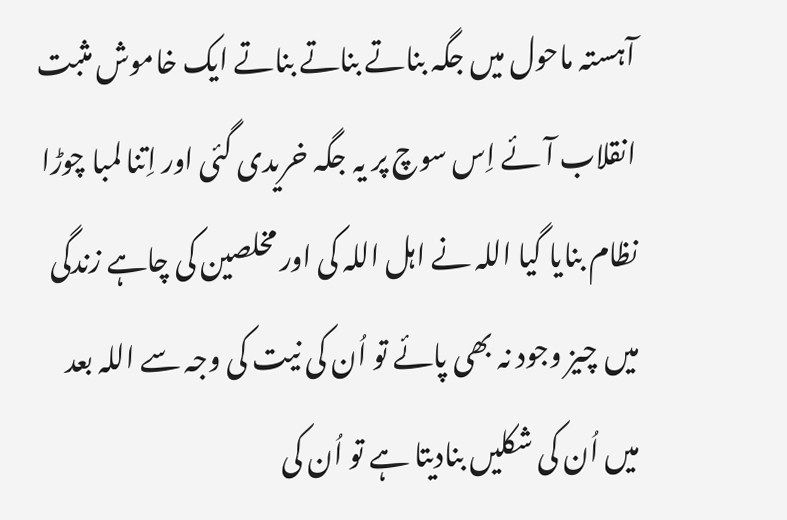آہستہ ماحول میں جگہ بناتے بناتے بناتے ایک خاموش مثبت انقلاب آئے اِس سوچ پر یہ جگہ خریدی گئی اور اِتنا لمبا چوڑا نظام بنایا گیا اللہ نے اہل اللہ کی اور مخلصین کی چاہے زندگی میں چیز وجود نہ بھی پائے تو اُن کی نیت کی وجہ سے اللہ بعد میں اُن کی شکلیں بنادیتا ہے تو اُن کی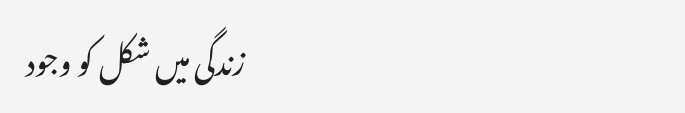زندگی میں شکل کو وجود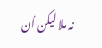نہ ملا لیکن اُن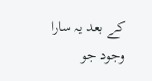کے بعد یہ سارا وجود جو